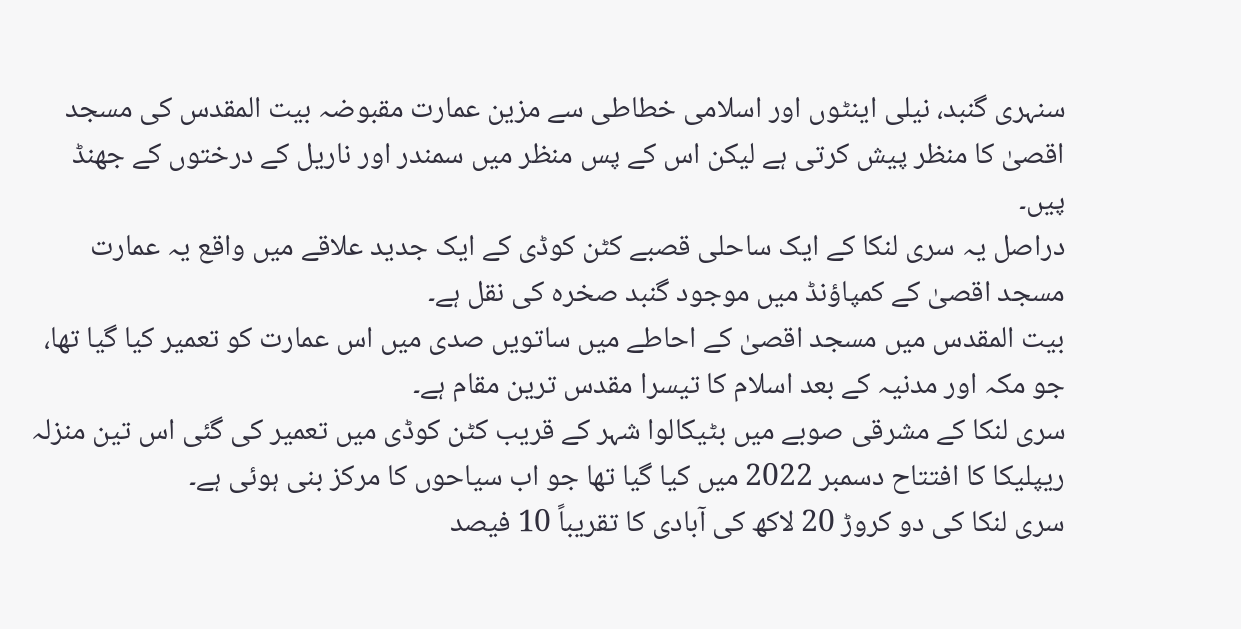سنہری گنبد، نیلی اینٹوں اور اسلامی خطاطی سے مزین عمارت مقبوضہ بیت المقدس کی مسجد اقصیٰ کا منظر پیش کرتی ہے لیکن اس کے پس منظر میں سمندر اور ناریل کے درختوں کے جھنڈ پیں۔
دراصل یہ سری لنکا کے ایک ساحلی قصبے کٹن کوڈی کے ایک جدید علاقے میں واقع یہ عمارت مسجد اقصیٰ کے کمپاؤنڈ میں موجود گنبد صخرہ کی نقل ہے۔
بیت المقدس میں مسجد اقصیٰ کے احاطے میں ساتویں صدی میں اس عمارت کو تعمیر کیا گیا تھا، جو مکہ اور مدنیہ کے بعد اسلام کا تیسرا مقدس ترین مقام ہے۔
سری لنکا کے مشرقی صوبے میں بٹیکالوا شہر کے قریب کٹن کوڈی میں تعمیر کی گئی اس تین منزلہ ریپلیکا کا افتتاح دسمبر 2022 میں کیا گیا تھا جو اب سیاحوں کا مرکز بنی ہوئی ہے۔
سری لنکا کی دو کروڑ 20 لاکھ کی آبادی کا تقریباً 10 فیصد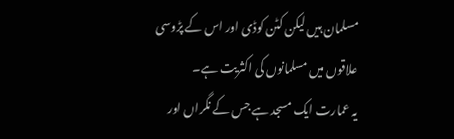مسلمان ہیں لیکن کٹن کوڈی اور اس کے پڑوسی علاقوں میں مسلمانوں کی اکثریت ہے۔
یہ عمارت ایک مسجد ہے جس کے نگراں اور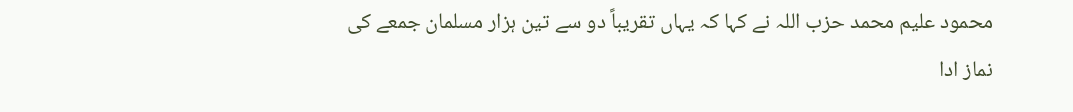محمود علیم محمد حزب اللہ نے کہا کہ یہاں تقریباً دو سے تین ہزار مسلمان جمعے کی نماز ادا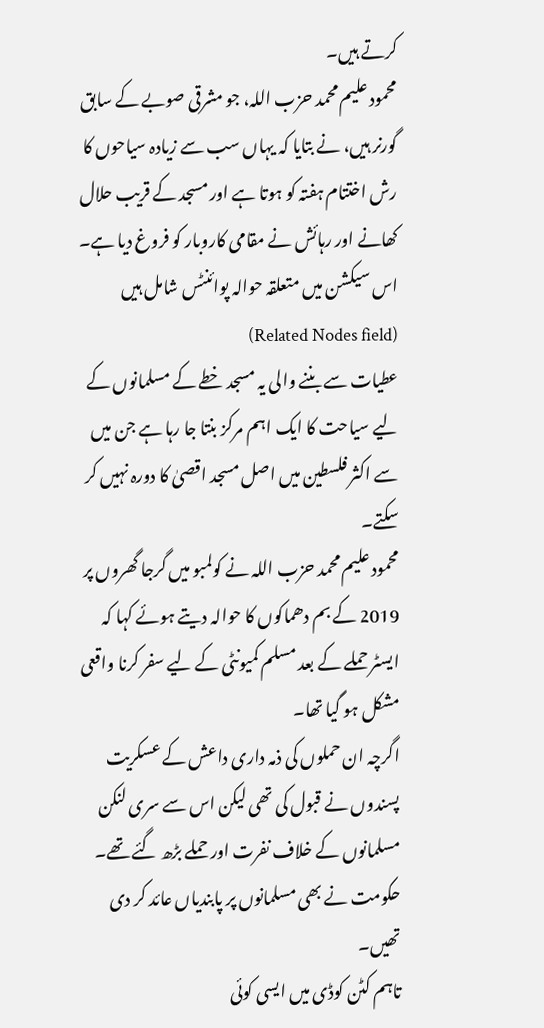کرتے ہیں۔
محمود علیم محمد حزب اللہ، جو مشرقی صوبے کے سابق گورنر ہیں، نے بتایا کہ یہاں سب سے زیادہ سیاحوں کا رش اختتام ہفتہ کو ہوتا ہے اور مسجد کے قریب حلال کھانے اور رہائش نے مقامی کاروبار کو فروغ دیا ہے۔
اس سیکشن میں متعلقہ حوالہ پوائنٹس شامل ہیں (Related Nodes field)
عطیات سے بننے والی یہ مسجد خطے کے مسلمانوں کے لیے سیاحت کا ایک اہم مرکز بنتا جا رہا ہے جن میں سے اکثر فلسطین میں اصل مسجد اقصیٰ کا دورہ نہیں کر سکتے۔
محمود علیم محمد حزب اللہ نے کولمبو میں گرجا گھروں پر 2019 کے بم دھماکوں کا حوالہ دیتے ہوئے کہا کہ ایسٹر حملے کے بعد مسلم کمیونٹی کے لیے سفر کرنا واقعی مشکل ہو گیا تھا۔
اگرچہ ان حملوں کی ذمہ داری داعش کے عسکریت پسندوں نے قبول کی تھی لیکن اس سے سری لنکن مسلمانوں کے خلاف نفرت اور حملے بڑھ گئے تھے۔ حکومت نے بھی مسلمانوں پر پابندیاں عائد کر دی تھیں۔
تاہم کٹن کوڈی میں ایسی کوئی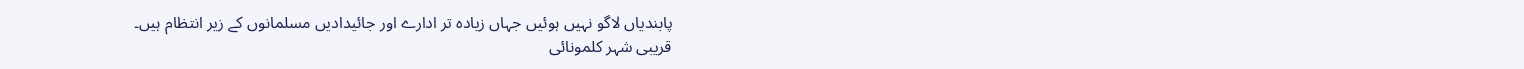پابندیاں لاگو نہیں ہوئیں جہاں زیادہ تر ادارے اور جائیدادیں مسلمانوں کے زیر انتظام ہیں۔
قریبی شہر کلمونائی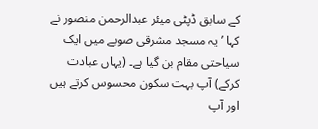کے سابق ڈپٹی میئر عبدالرحمن منصور نے کہا ’یہ مسجد مشرقی صوبے میں ایک سیاحتی مقام بن گیا ہے۔ (یہاں عبادت کرکے) آپ بہت سکون محسوس کرتے ہیں اور آپ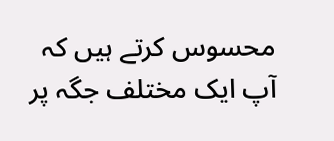محسوس کرتے ہیں کہ آپ ایک مختلف جگہ پر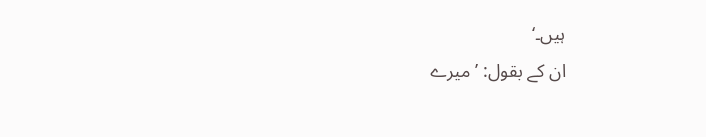ہیں۔‘
ان کے بقول: ’میرے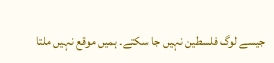جیسے لوگ فلسطین نہیں جا سکتے۔ ہمیں موقع نہیں ملتا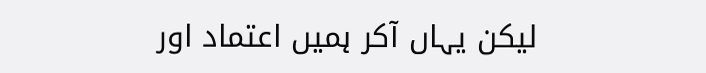لیکن یہاں آکر ہمیں اعتماد اور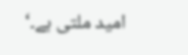امید ملتی ہے۔‘